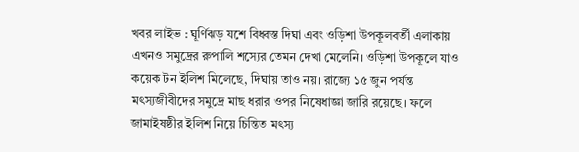খবর লাইভ : ঘূর্ণিঝড় যশে বিধ্বস্ত দিঘা এবং ওড়িশা উপকূলবর্তী এলাকায় এখনও সমুদ্রের রুপালি শস্যের তেমন দেখা মেলেনি। ওড়িশা উপকূলে যাও কয়েক টন ইলিশ মিলেছে, দিঘায় তাও নয়। রাজ্যে ১৫ জুন পর্যন্ত মৎস্যজীবীদের সমুদ্রে মাছ ধরার ওপর নিষেধাজ্ঞা জারি রয়েছে। ফলে জামাইষষ্ঠীর ইলিশ নিয়ে চিন্তিত মৎস্য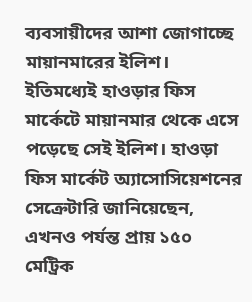ব্যবসায়ীদের আশা জোগাচ্ছে মায়ানমারের ইলিশ।
ইতিমধ্যেই হাওড়ার ফিস মার্কেটে মায়ানমার থেকে এসে পড়েছে সেই ইলিশ। হাওড়া ফিস মার্কেট অ্যাসোসিয়েশনের সেক্রেটারি জানিয়েছেন, এখনও পর্যন্ত প্রায় ১৫০ মেট্রিক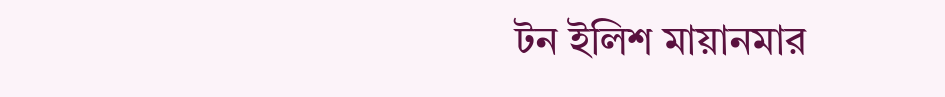টন ইলিশ মায়ানমার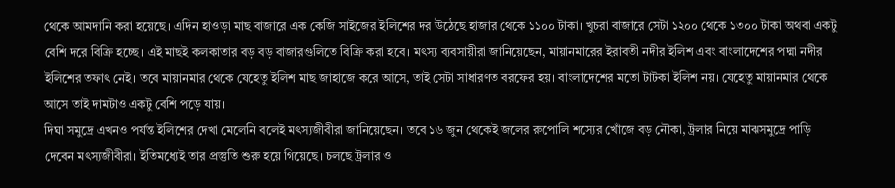থেকে আমদানি করা হয়েছে। এদিন হাওড়া মাছ বাজারে এক কেজি সাইজের ইলিশের দর উঠেছে হাজার থেকে ১১০০ টাকা। খুচরা বাজারে সেটা ১২০০ থেকে ১৩০০ টাকা অথবা একটু বেশি দরে বিক্রি হচ্ছে। এই মাছই কলকাতার বড় বড় বাজারগুলিতে বিক্রি করা হবে। মৎস্য ব্যবসায়ীরা জানিয়েছেন, মায়ানমারের ইরাবতী নদীর ইলিশ এবং বাংলাদেশের পদ্মা নদীর ইলিশের তফাৎ নেই। তবে মায়ানমার থেকে যেহেতু ইলিশ মাছ জাহাজে করে আসে, তাই সেটা সাধারণত বরফের হয়। বাংলাদেশের মতো টাটকা ইলিশ নয়। যেহেতু মায়ানমার থেকে আসে তাই দামটাও একটু বেশি পড়ে যায়।
দিঘা সমুদ্রে এখনও পর্যন্ত ইলিশের দেখা মেলেনি বলেই মৎস্যজীবীরা জানিয়েছেন। তবে ১৬ জুন থেকেই জলের রুপোলি শস্যের খোঁজে বড় নৌকা, ট্রলার নিয়ে মাঝসমুদ্রে পাড়ি দেবেন মৎস্যজীবীরা। ইতিমধ্যেই তার প্রস্তুতি শুরু হয়ে গিয়েছে। চলছে ট্রলার ও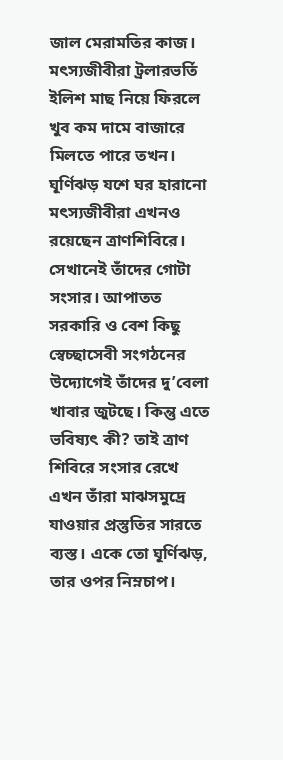জাল মেরামতির কাজ। মৎস্যজীবীরা ট্রলারভর্তি ইলিশ মাছ নিয়ে ফিরলে খুব কম দামে বাজারে মিলতে পারে তখন। ঘূর্ণিঝড় যশে ঘর হারানো মৎস্যজীবীরা এখনও রয়েছেন ত্রাণশিবিরে। সেখানেই তাঁদের গোটা সংসার। আপাতত সরকারি ও বেশ কিছু স্বেচ্ছাসেবী সংগঠনের উদ্যোগেই তাঁদের দু’বেলা খাবার জুটছে। কিন্তু এতে ভবিষ্যৎ কী? তাই ত্রাণ শিবিরে সংসার রেখে এখন তাঁরা মাঝসমুদ্রে যাওয়ার প্রস্তুতির সারতে ব্যস্ত। একে তো ঘূর্ণিঝড়, তার ওপর নিম্নচাপ।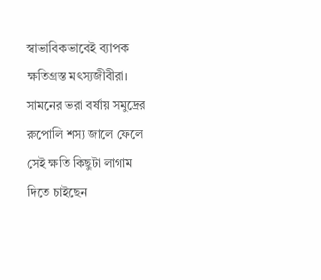স্বাভাবিকভাবেই ব্যাপক ক্ষতিগ্রস্ত মৎস্যজীবীরা। সামনের ভরা বর্ষায় সমুদ্রের রুপোলি শস্য জালে ফেলে সেই ক্ষতি কিছুটা লাগাম দিতে চাইছেন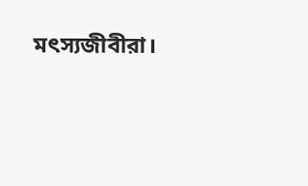মৎস্যজীবীরা।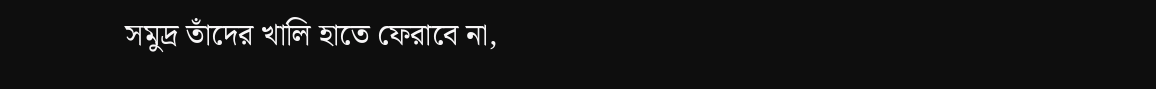সমুদ্র তাঁদের খালি হাতে ফেরাবে না,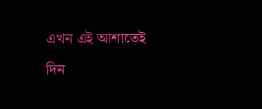এখন এই আশাতেই দিন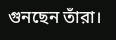গুনছেন তাঁরা।